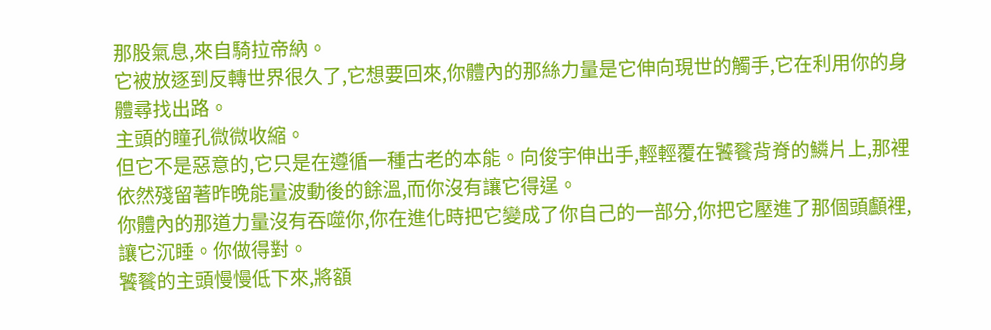那股氣息,來自騎拉帝納。
它被放逐到反轉世界很久了,它想要回來,你體內的那絲力量是它伸向現世的觸手,它在利用你的身體尋找出路。
主頭的瞳孔微微收縮。
但它不是惡意的,它只是在遵循一種古老的本能。向俊宇伸出手,輕輕覆在饕餮背脊的鱗片上,那裡依然殘留著昨晚能量波動後的餘溫,而你沒有讓它得逞。
你體內的那道力量沒有吞噬你,你在進化時把它變成了你自己的一部分,你把它壓進了那個頭顱裡,讓它沉睡。你做得對。
饕餮的主頭慢慢低下來,將額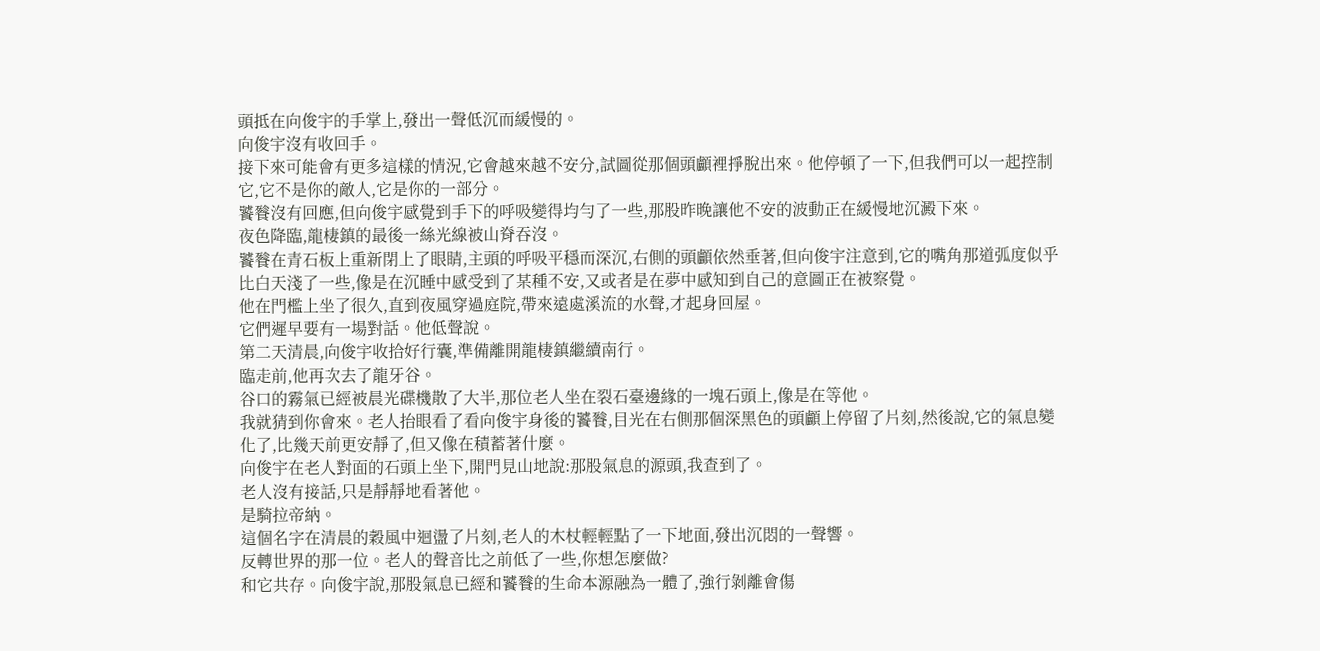頭抵在向俊宇的手掌上,發出一聲低沉而緩慢的。
向俊宇沒有收回手。
接下來可能會有更多這樣的情況,它會越來越不安分,試圖從那個頭顱裡掙脫出來。他停頓了一下,但我們可以一起控制它,它不是你的敵人,它是你的一部分。
饕餮沒有回應,但向俊宇感覺到手下的呼吸變得均勻了一些,那股昨晚讓他不安的波動正在緩慢地沉澱下來。
夜色降臨,龍棲鎮的最後一絲光線被山脊吞沒。
饕餮在青石板上重新閉上了眼睛,主頭的呼吸平穩而深沉,右側的頭顱依然垂著,但向俊宇注意到,它的嘴角那道弧度似乎比白天淺了一些,像是在沉睡中感受到了某種不安,又或者是在夢中感知到自己的意圖正在被察覺。
他在門檻上坐了很久,直到夜風穿過庭院,帶來遠處溪流的水聲,才起身回屋。
它們遲早要有一場對話。他低聲說。
第二天清晨,向俊宇收拾好行囊,準備離開龍棲鎮繼續南行。
臨走前,他再次去了龍牙谷。
谷口的霧氣已經被晨光碟機散了大半,那位老人坐在裂石臺邊緣的一塊石頭上,像是在等他。
我就猜到你會來。老人抬眼看了看向俊宇身後的饕餮,目光在右側那個深黑色的頭顱上停留了片刻,然後說,它的氣息變化了,比幾天前更安靜了,但又像在積蓄著什麼。
向俊宇在老人對面的石頭上坐下,開門見山地說:那股氣息的源頭,我查到了。
老人沒有接話,只是靜靜地看著他。
是騎拉帝納。
這個名字在清晨的穀風中迴盪了片刻,老人的木杖輕輕點了一下地面,發出沉悶的一聲響。
反轉世界的那一位。老人的聲音比之前低了一些,你想怎麼做?
和它共存。向俊宇說,那股氣息已經和饕餮的生命本源融為一體了,強行剝離會傷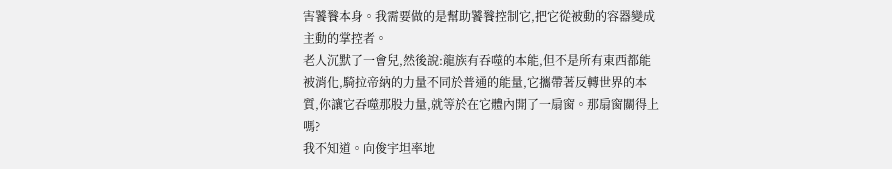害饕餮本身。我需要做的是幫助饕餮控制它,把它從被動的容器變成主動的掌控者。
老人沉默了一會兒,然後說:龍族有吞噬的本能,但不是所有東西都能被消化,騎拉帝納的力量不同於普通的能量,它攜帶著反轉世界的本質,你讓它吞噬那股力量,就等於在它體內開了一扇窗。那扇窗關得上嗎?
我不知道。向俊宇坦率地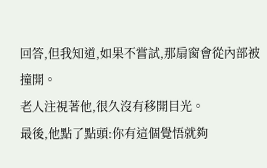回答,但我知道,如果不嘗試,那扇窗會從內部被撞開。
老人注視著他,很久沒有移開目光。
最後,他點了點頭:你有這個覺悟就夠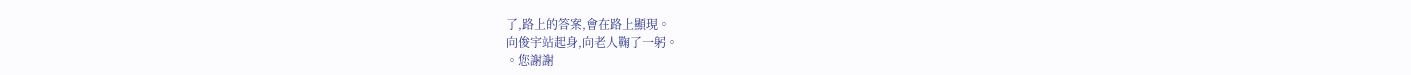了,路上的答案,會在路上顯現。
向俊宇站起身,向老人鞠了一躬。
。您謝謝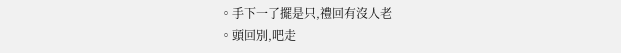。手下一了擺是只,禮回有沒人老
。頭回別,吧走